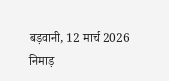बड़वानी, 12 मार्च 2026
निमाड़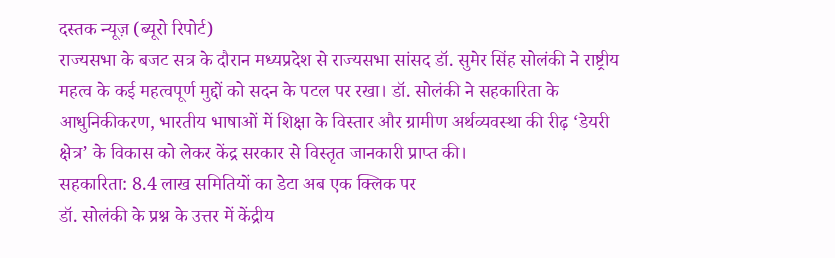दस्तक न्यूज़ (ब्यूरो रिपोर्ट)
राज्यसभा के बजट सत्र के दौरान मध्यप्रदेश से राज्यसभा सांसद डॉ. सुमेर सिंह सोलंकी ने राष्ट्रीय महत्व के कई महत्वपूर्ण मुद्दों को सदन के पटल पर रखा। डॉ. सोलंकी ने सहकारिता के आधुनिकीकरण, भारतीय भाषाओं में शिक्षा के विस्तार और ग्रामीण अर्थव्यवस्था की रीढ़ ‘डेयरी क्षेत्र’ के विकास को लेकर केंद्र सरकार से विस्तृत जानकारी प्राप्त की।
सहकारिता: 8.4 लाख समितियों का डेटा अब एक क्लिक पर
डॉ. सोलंकी के प्रश्न के उत्तर में केंद्रीय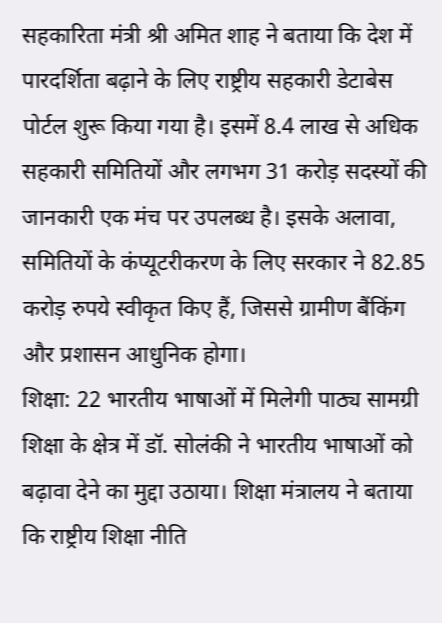सहकारिता मंत्री श्री अमित शाह ने बताया कि देश में पारदर्शिता बढ़ाने के लिए राष्ट्रीय सहकारी डेटाबेस पोर्टल शुरू किया गया है। इसमें 8.4 लाख से अधिक सहकारी समितियों और लगभग 31 करोड़ सदस्यों की जानकारी एक मंच पर उपलब्ध है। इसके अलावा, समितियों के कंप्यूटरीकरण के लिए सरकार ने 82.85 करोड़ रुपये स्वीकृत किए हैं, जिससे ग्रामीण बैंकिंग और प्रशासन आधुनिक होगा।
शिक्षा: 22 भारतीय भाषाओं में मिलेगी पाठ्य सामग्री
शिक्षा के क्षेत्र में डॉ. सोलंकी ने भारतीय भाषाओं को बढ़ावा देने का मुद्दा उठाया। शिक्षा मंत्रालय ने बताया कि राष्ट्रीय शिक्षा नीति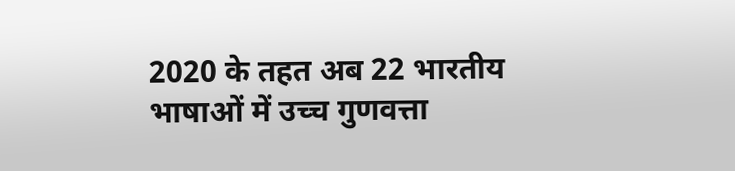2020 के तहत अब 22 भारतीय भाषाओं में उच्च गुणवत्ता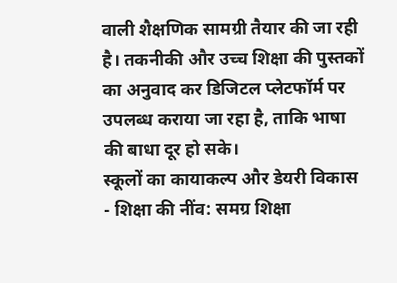वाली शैक्षणिक सामग्री तैयार की जा रही है। तकनीकी और उच्च शिक्षा की पुस्तकों का अनुवाद कर डिजिटल प्लेटफॉर्म पर उपलब्ध कराया जा रहा है, ताकि भाषा की बाधा दूर हो सके।
स्कूलों का कायाकल्प और डेयरी विकास
- शिक्षा की नींव: समग्र शिक्षा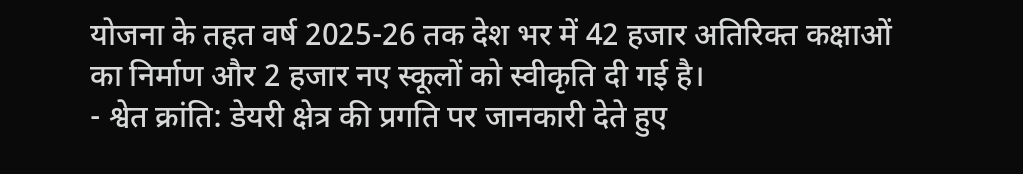योजना के तहत वर्ष 2025-26 तक देश भर में 42 हजार अतिरिक्त कक्षाओं का निर्माण और 2 हजार नए स्कूलों को स्वीकृति दी गई है।
- श्वेत क्रांति: डेयरी क्षेत्र की प्रगति पर जानकारी देते हुए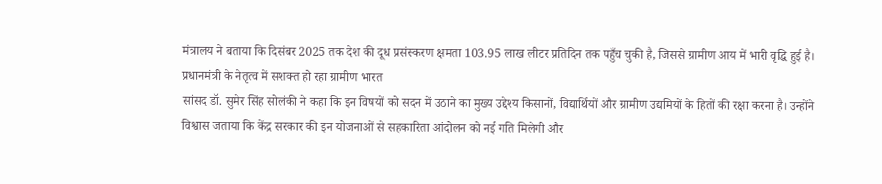मंत्रालय ने बताया कि दिसंबर 2025 तक देश की दूध प्रसंस्करण क्षमता 103.95 लाख लीटर प्रतिदिन तक पहुँच चुकी है, जिससे ग्रामीण आय में भारी वृद्धि हुई है।
प्रधानमंत्री के नेतृत्व में सशक्त हो रहा ग्रामीण भारत
सांसद डॉ. सुमेर सिंह सोलंकी ने कहा कि इन विषयों को सदन में उठाने का मुख्य उद्देश्य किसानों, विद्यार्थियों और ग्रामीण उद्यमियों के हितों की रक्षा करना है। उन्होंने विश्वास जताया कि केंद्र सरकार की इन योजनाओं से सहकारिता आंदोलन को नई गति मिलेगी और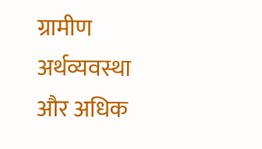ग्रामीण अर्थव्यवस्था और अधिक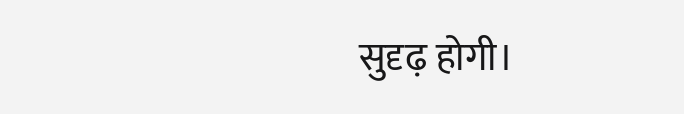सुदृढ़ होगी।